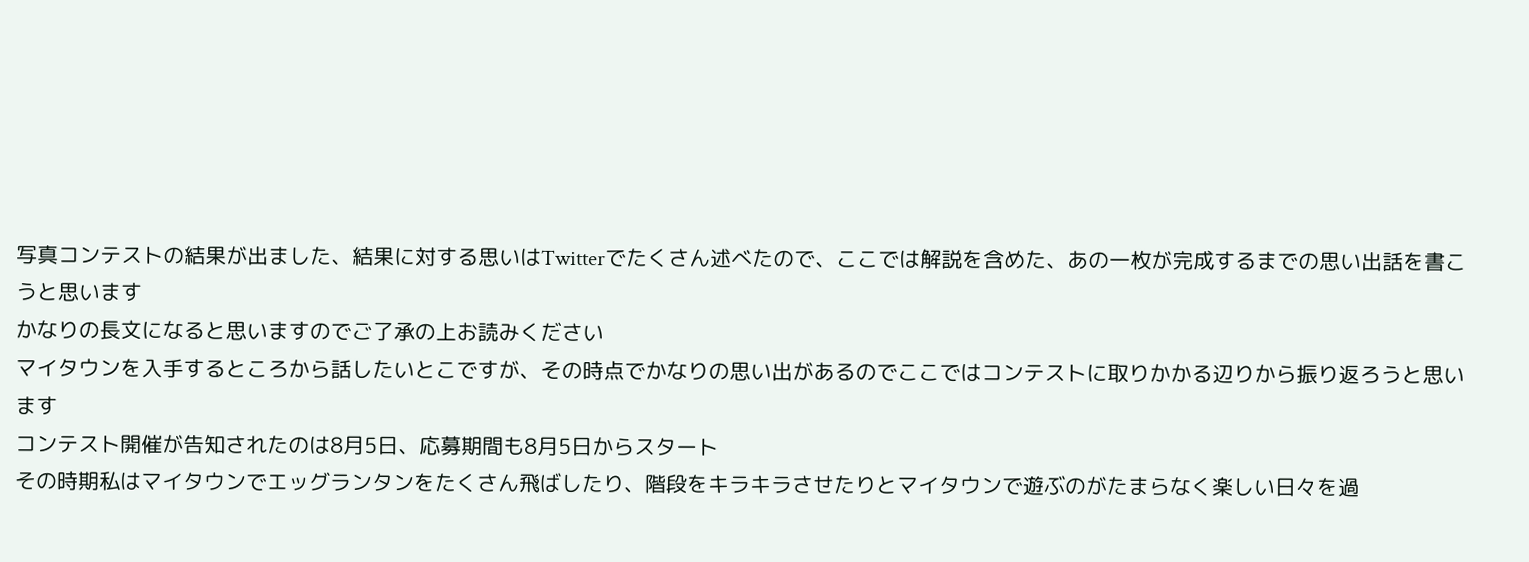写真コンテストの結果が出ました、結果に対する思いはTwitterでたくさん述べたので、ここでは解説を含めた、あの一枚が完成するまでの思い出話を書こうと思います
かなりの長文になると思いますのでご了承の上お読みください
マイタウンを入手するところから話したいとこですが、その時点でかなりの思い出があるのでここではコンテストに取りかかる辺りから振り返ろうと思います
コンテスト開催が告知されたのは8月5日、応募期間も8月5日からスタート
その時期私はマイタウンでエッグランタンをたくさん飛ばしたり、階段をキラキラさせたりとマイタウンで遊ぶのがたまらなく楽しい日々を過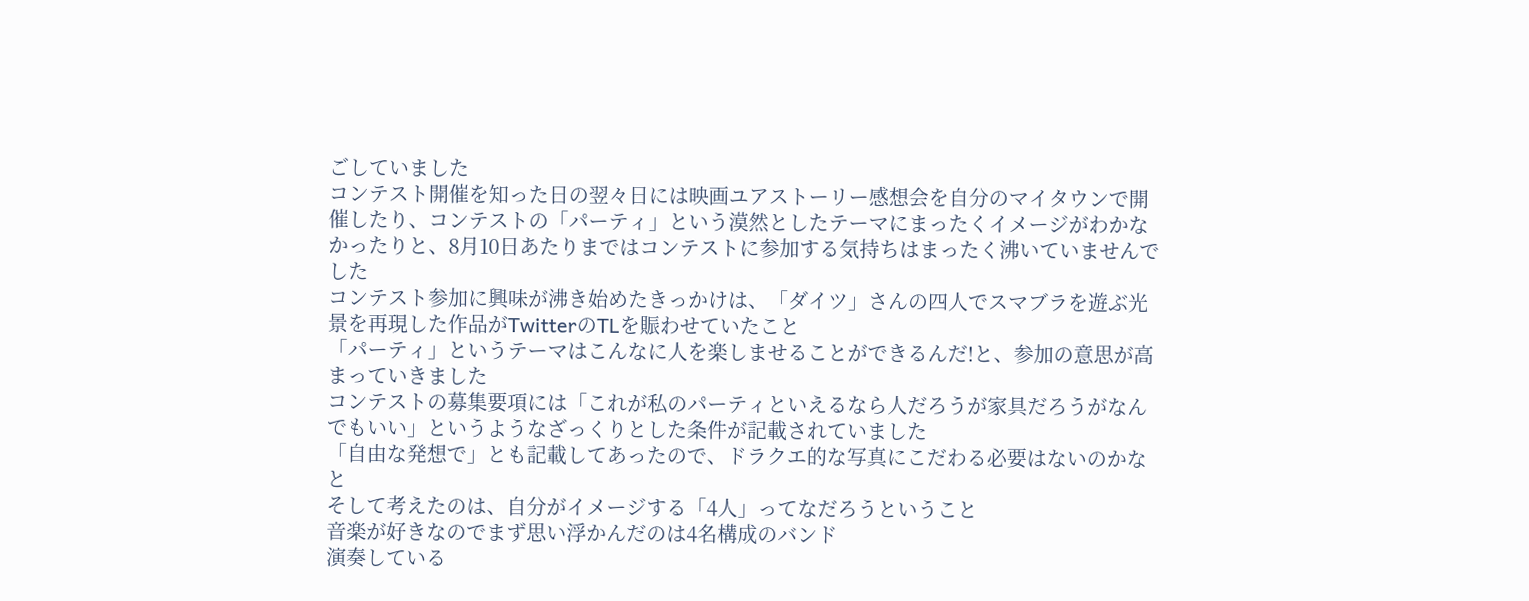ごしていました
コンテスト開催を知った日の翌々日には映画ユアストーリー感想会を自分のマイタウンで開催したり、コンテストの「パーティ」という漠然としたテーマにまったくイメージがわかなかったりと、8月10日あたりまではコンテストに参加する気持ちはまったく沸いていませんでした
コンテスト参加に興味が沸き始めたきっかけは、「ダイツ」さんの四人でスマブラを遊ぶ光景を再現した作品がTwitterのTLを賑わせていたこと
「パーティ」というテーマはこんなに人を楽しませることができるんだ!と、参加の意思が高まっていきました
コンテストの募集要項には「これが私のパーティといえるなら人だろうが家具だろうがなんでもいい」というようなざっくりとした条件が記載されていました
「自由な発想で」とも記載してあったので、ドラクエ的な写真にこだわる必要はないのかなと
そして考えたのは、自分がイメージする「4人」ってなだろうということ
音楽が好きなのでまず思い浮かんだのは4名構成のバンド
演奏している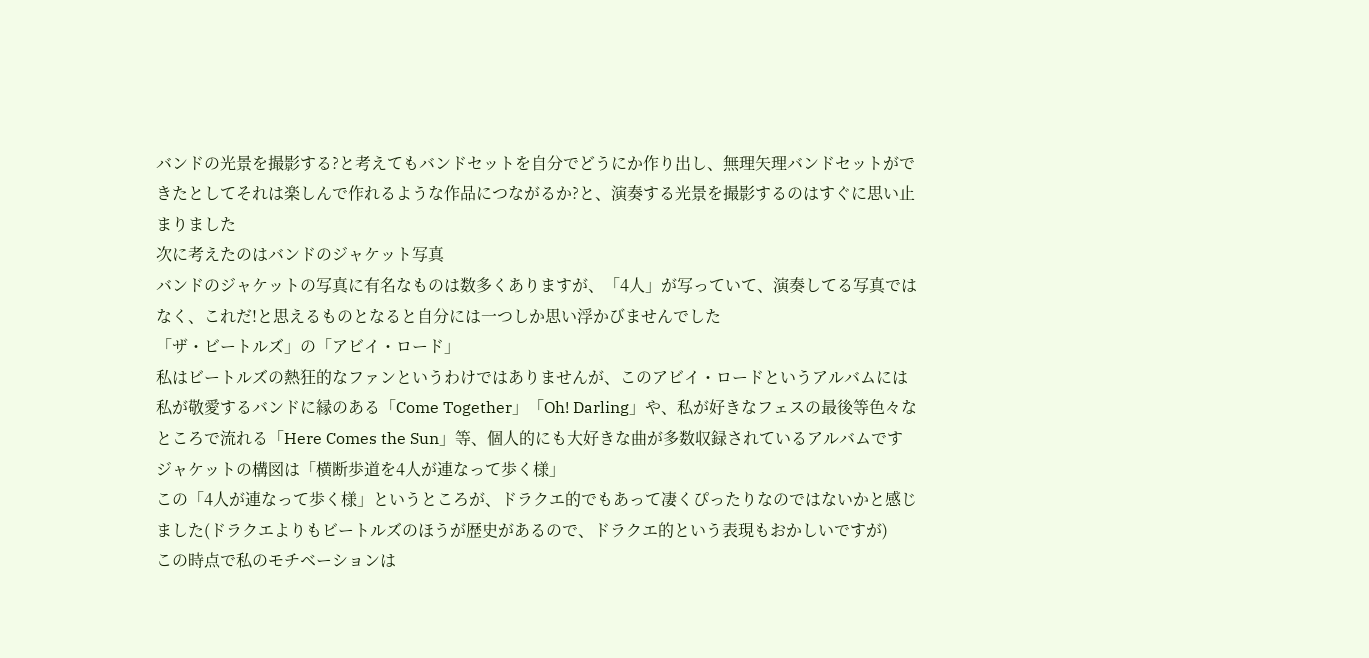バンドの光景を撮影する?と考えてもバンドセットを自分でどうにか作り出し、無理矢理バンドセットができたとしてそれは楽しんで作れるような作品につながるか?と、演奏する光景を撮影するのはすぐに思い止まりました
次に考えたのはバンドのジャケット写真
バンドのジャケットの写真に有名なものは数多くありますが、「4人」が写っていて、演奏してる写真ではなく、これだ!と思えるものとなると自分には一つしか思い浮かびませんでした
「ザ・ビートルズ」の「アビイ・ロード」
私はビートルズの熱狂的なファンというわけではありませんが、このアビイ・ロードというアルバムには私が敬愛するバンドに縁のある「Come Together」「Oh! Darling」や、私が好きなフェスの最後等色々なところで流れる「Here Comes the Sun」等、個人的にも大好きな曲が多数収録されているアルバムです
ジャケットの構図は「横断歩道を4人が連なって歩く様」
この「4人が連なって歩く様」というところが、ドラクエ的でもあって凄くぴったりなのではないかと感じました(ドラクエよりもビートルズのほうが歴史があるので、ドラクエ的という表現もおかしいですが)
この時点で私のモチベーションは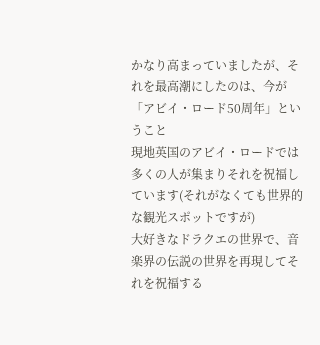かなり高まっていましたが、それを最高潮にしたのは、今が「アビイ・ロード50周年」ということ
現地英国のアビイ・ロードでは多くの人が集まりそれを祝福しています(それがなくても世界的な観光スポットですが)
大好きなドラクエの世界で、音楽界の伝説の世界を再現してそれを祝福する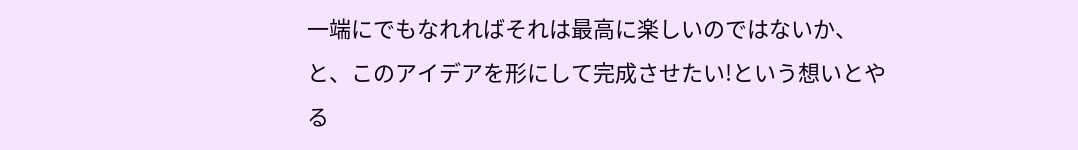一端にでもなれればそれは最高に楽しいのではないか、と、このアイデアを形にして完成させたい!という想いとやる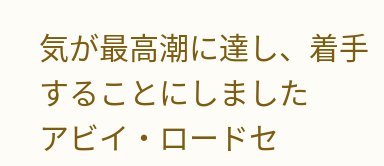気が最高潮に達し、着手することにしました
アビイ・ロードセ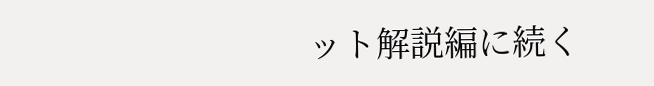ット解説編に続く